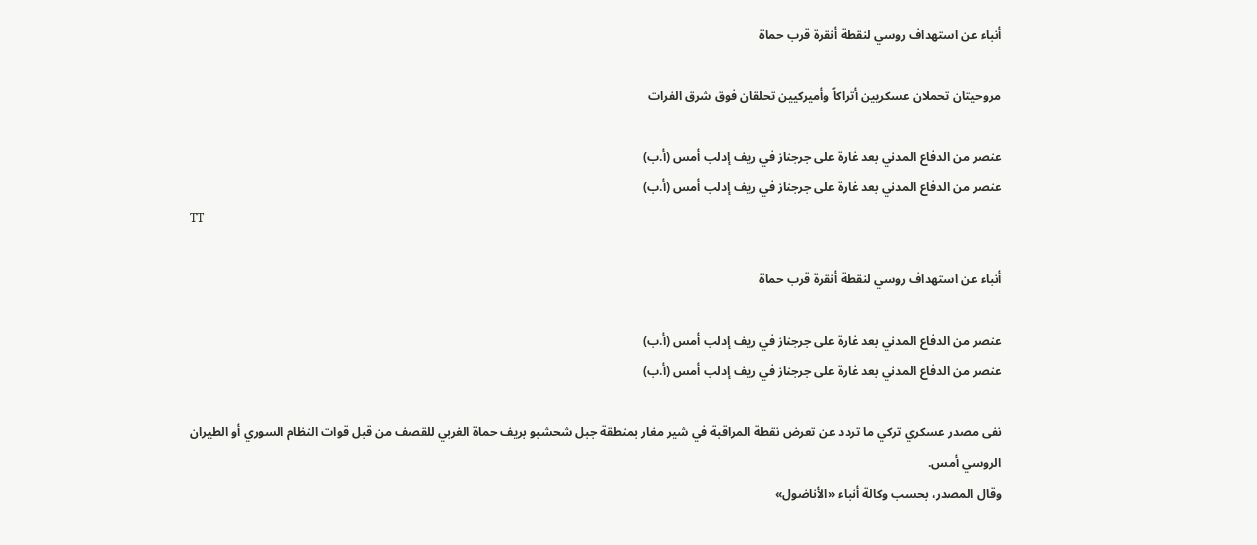أنباء عن استهداف روسي لنقطة أنقرة قرب حماة

مروحيتان تحملان عسكريين أتراكاً وأميركيين تحلقان فوق شرق الفرات

عنصر من الدفاع المدني بعد غارة على جرجناز في ريف إدلب أمس (أ.ب)
عنصر من الدفاع المدني بعد غارة على جرجناز في ريف إدلب أمس (أ.ب)
TT

أنباء عن استهداف روسي لنقطة أنقرة قرب حماة

عنصر من الدفاع المدني بعد غارة على جرجناز في ريف إدلب أمس (أ.ب)
عنصر من الدفاع المدني بعد غارة على جرجناز في ريف إدلب أمس (أ.ب)

نفى مصدر عسكري تركي ما تردد عن تعرض نقطة المراقبة في شير مغار بمنطقة جبل شحشبو بريف حماة الغربي للقصف من قبل قوات النظام السوري أو الطيران الروسي أمس.
وقال المصدر، بحسب وكالة أنباء «الأناضول»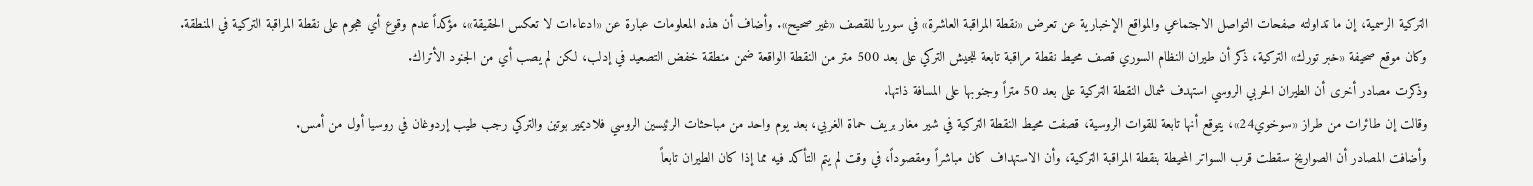التركية الرسمية، إن ما تداولته صفحات التواصل الاجتماعي والمواقع الإخبارية عن تعرض «نقطة المراقبة العاشرة» في سوريا للقصف «غير صحيح». وأضاف أن هذه المعلومات عبارة عن «ادعاءات لا تعكس الحقيقة»، مؤكداً عدم وقوع أي هجوم على نقطة المراقبة التركية في المنطقة.
وكان موقع صحيفة «خبر تورك» التركية، ذكر أن طيران النظام السوري قصف محيط نقطة مراقبة تابعة للجيش التركي على بعد 500 متر من النقطة الواقعة ضمن منطقة خفض التصعيد في إدلب، لكن لم يصب أي من الجنود الأتراك.
وذكرت مصادر أخرى أن الطيران الحربي الروسي استهدف شمال النقطة التركية على بعد 50 متراً وجنوبها على المسافة ذاتها.
وقالت إن طائرات من طراز «سوخوي24»، يتوقع أنها تابعة للقوات الروسية، قصفت محيط النقطة التركية في شير مغار بريف حماة الغربي، بعد يوم واحد من مباحثات الرئيسين الروسي فلاديمير بوتين والتركي رجب طيب إردوغان في روسيا أول من أمس.
وأضافت المصادر أن الصواريخ سقطت قرب السواتر المحيطة بنقطة المراقبة التركية، وأن الاستهداف كان مباشراً ومقصوداً، في وقت لم يتم التأكد فيه مما إذا كان الطيران تابعاً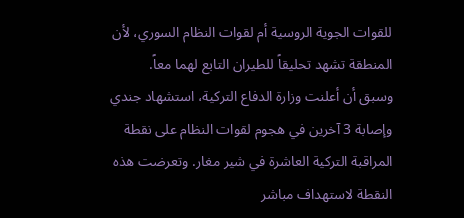للقوات الجوية الروسية أم لقوات النظام السوري، لأن المنطقة تشهد تحليقاً للطيران التابع لهما معاً.
وسبق أن أعلنت وزارة الدفاع التركية، استشهاد جندي وإصابة 3 آخرين في هجوم لقوات النظام على نقطة المراقبة التركية العاشرة في شير مغار. وتعرضت هذه النقطة لاستهداف مباشر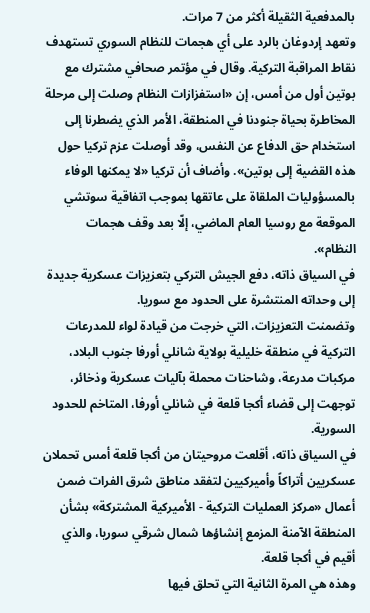بالمدفعية الثقيلة أكثر من 7 مرات.
وتعهد إردوغان بالرد على أي هجمات للنظام السوري تستهدف نقاط المراقبة التركية. وقال في مؤتمر صحافي مشترك مع بوتين أول من أمس، إن «استفزازات النظام وصلت إلى مرحلة المخاطرة بحياة جنودنا في المنطقة، الأمر الذي يضطرنا إلى استخدام حق الدفاع عن النفس، وقد أوصلت عزم تركيا حول هذه القضية إلى بوتين». وأضاف أن تركيا «لا يمكنها الوفاء بالمسؤوليات الملقاة على عاتقها بموجب اتفاقية سوتشي الموقعة مع روسيا العام الماضي، إلّا بعد وقف هجمات النظام».
في السياق ذاته، دفع الجيش التركي بتعزيزات عسكرية جديدة إلى وحداته المنتشرة على الحدود مع سوريا.
وتضمنت التعزيزات، التي خرجت من قيادة لواء للمدرعات التركية في منطقة خليلية بولاية شانلي أورفا جنوب البلاد، مركبات مدرعة، وشاحنات محملة بآليات عسكرية وذخائر، توجهت إلى قضاء أكجا قلعة في شانلي أورفا، المتاخم للحدود السورية.
في السياق ذاته، أقلعت مروحيتان من أكجا قلعة أمس تحملان عسكريين أتراكاً وأميركيين لتفقد مناطق شرق الفرات ضمن أعمال «مركز العمليات التركية - الأميركية المشتركة» بشأن المنطقة الآمنة المزمع إنشاؤها شمال شرقي سوريا، والذي أقيم في أكجا قلعة.
وهذه هي المرة الثانية التي تحلق فيها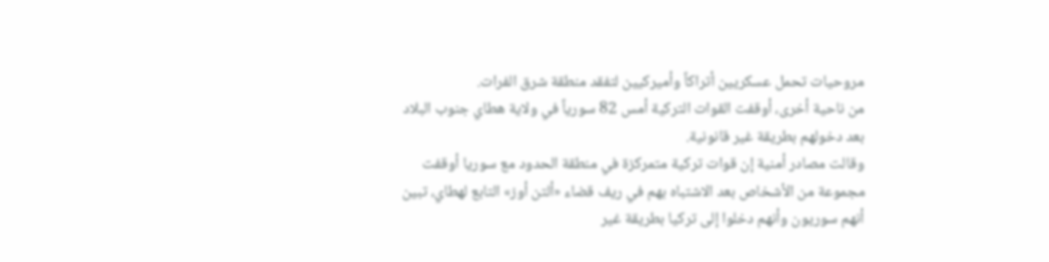مروحيات تحمل عسكريين أتراكاً وأميركيين لتفقد منطقة شرق الفرات.
من ناحية أخرى، أوقفت القوات التركية أمس 82 سورياً في ولاية هطاي جنوب البلاد بعد دخولهم بطريقة غير قانونية.
وقالت مصادر أمنية إن قوات تركية متمركزة في منطقة الحدود مع سوريا أوقفت مجموعة من الأشخاص بعد الاشتباه بهم في ريف قضاء «ألتن أوز» التابع لهطاي، تبين أنهم سوريون وأنهم دخلوا إلى تركيا بطريقة غير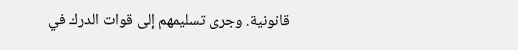قانونية. وجرى تسليمهم إلى قوات الدرك في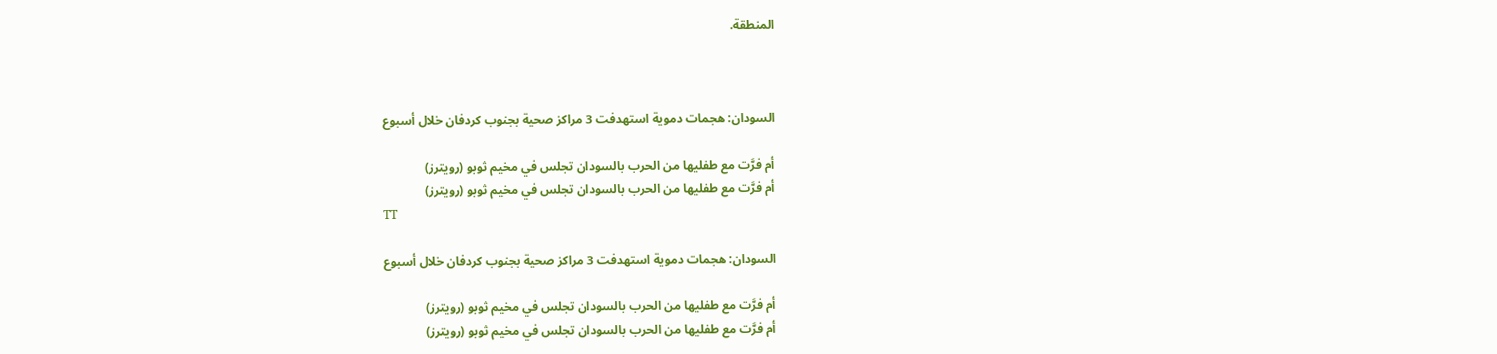المنطقة.



السودان: هجمات دموية استهدفت 3 مراكز صحية بجنوب كردفان خلال أسبوع

أم فرَّت مع طفليها من الحرب بالسودان تجلس في مخيم ثوبو (رويترز)
أم فرَّت مع طفليها من الحرب بالسودان تجلس في مخيم ثوبو (رويترز)
TT

السودان: هجمات دموية استهدفت 3 مراكز صحية بجنوب كردفان خلال أسبوع

أم فرَّت مع طفليها من الحرب بالسودان تجلس في مخيم ثوبو (رويترز)
أم فرَّت مع طفليها من الحرب بالسودان تجلس في مخيم ثوبو (رويترز)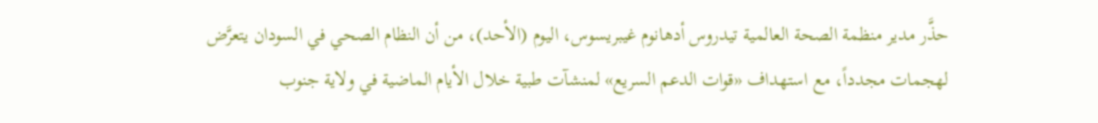حذَّر مدير منظمة الصحة العالمية تيدروس أدهانوم غيبريسوس، اليوم (الأحد)، من أن النظام الصحي في السودان يتعرَّض لهجمات مجدداً، مع استهداف «قوات الدعم السريع» لمنشآت طبية خلال الأيام الماضية في ولاية جنوب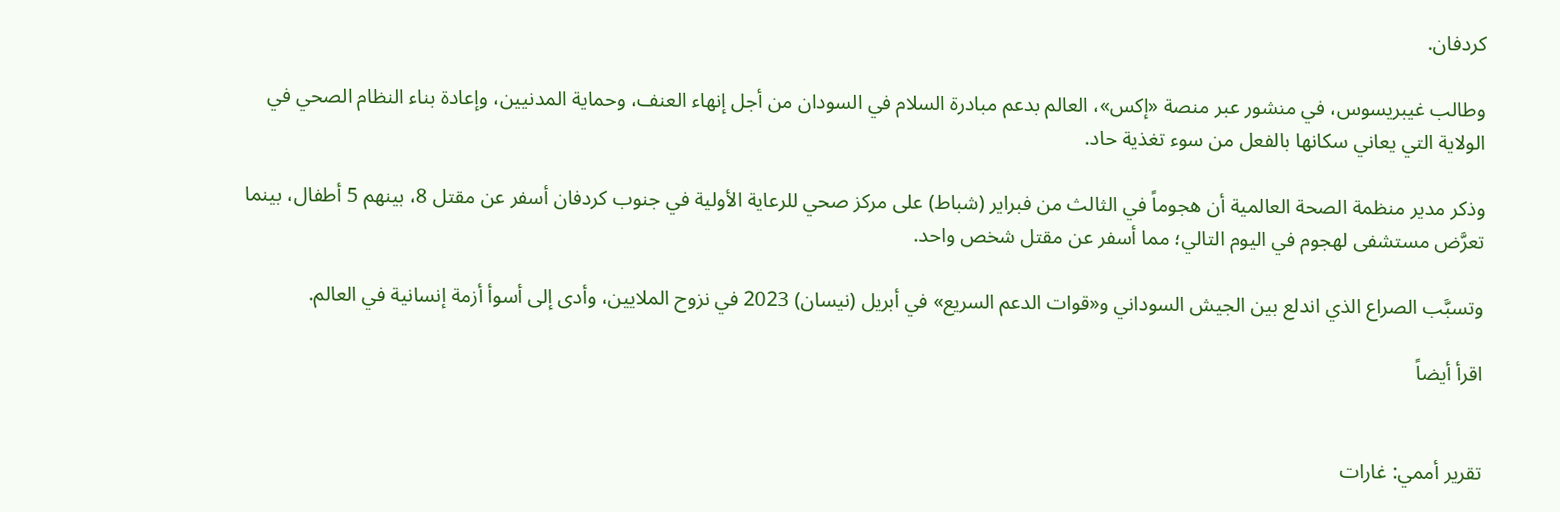كردفان.

وطالب غيبريسوس، في منشور عبر منصة «إكس»، العالم بدعم مبادرة السلام في السودان من أجل إنهاء العنف، وحماية المدنيين، وإعادة بناء النظام الصحي في الولاية التي يعاني سكانها بالفعل من سوء تغذية حاد.

وذكر مدير منظمة الصحة العالمية أن هجوماً في الثالث من فبراير (شباط) على مركز صحي للرعاية الأولية في جنوب كردفان أسفر عن مقتل 8، بينهم 5 أطفال، بينما تعرَّض مستشفى لهجوم في اليوم التالي؛ مما أسفر عن مقتل شخص واحد.

وتسبَّب الصراع الذي اندلع بين الجيش السوداني و«قوات الدعم السريع» في أبريل (نيسان) 2023 في نزوح الملايين، وأدى إلى أسوأ أزمة إنسانية في العالم.

اقرأ أيضاً


تقرير أممي: غارات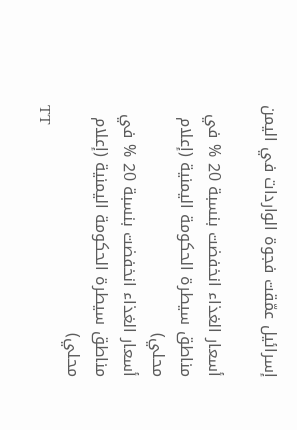إسرائيل عمّقت فجوة الواردات في اليمن

أسعار الغذاء انخفضت بنسبة 20 % في مناطق سيطرة الحكومة اليمنية (إعلام محلي)
أسعار الغذاء انخفضت بنسبة 20 % في مناطق سيطرة الحكومة اليمنية (إعلام محلي)
TT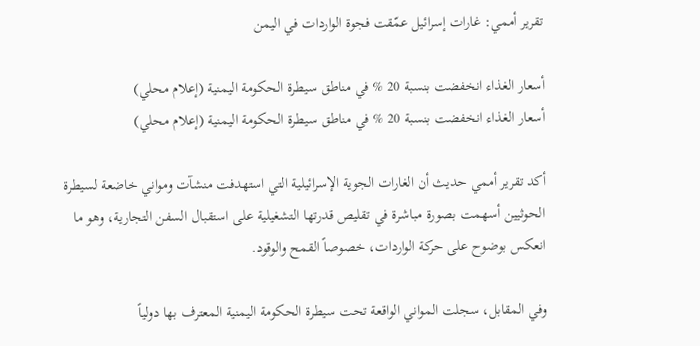تقرير أممي: غارات إسرائيل عمّقت فجوة الواردات في اليمن

أسعار الغذاء انخفضت بنسبة 20 % في مناطق سيطرة الحكومة اليمنية (إعلام محلي)
أسعار الغذاء انخفضت بنسبة 20 % في مناطق سيطرة الحكومة اليمنية (إعلام محلي)

أكد تقرير أممي حديث أن الغارات الجوية الإسرائيلية التي استهدفت منشآت ومواني خاضعة لسيطرة الحوثيين أسهمت بصورة مباشرة في تقليص قدرتها التشغيلية على استقبال السفن التجارية، وهو ما انعكس بوضوح على حركة الواردات، خصوصاً القمح والوقود.

وفي المقابل، سجلت المواني الواقعة تحت سيطرة الحكومة اليمنية المعترف بها دولياً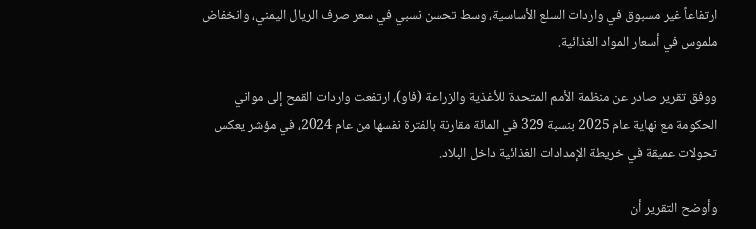ارتفاعاً غير مسبوق في واردات السلع الأساسية، وسط تحسن نسبي في سعر صرف الريال اليمني، وانخفاض ملموس في أسعار المواد الغذائية.

ووفق تقرير صادر عن منظمة الأمم المتحدة للأغذية والزراعة (فاو)، ارتفعت واردات القمح إلى مواني الحكومة مع نهاية عام 2025 بنسبة 329 في المائة مقارنة بالفترة نفسها من عام 2024، في مؤشر يعكس تحولات عميقة في خريطة الإمدادات الغذائية داخل البلاد.

وأوضح التقرير أن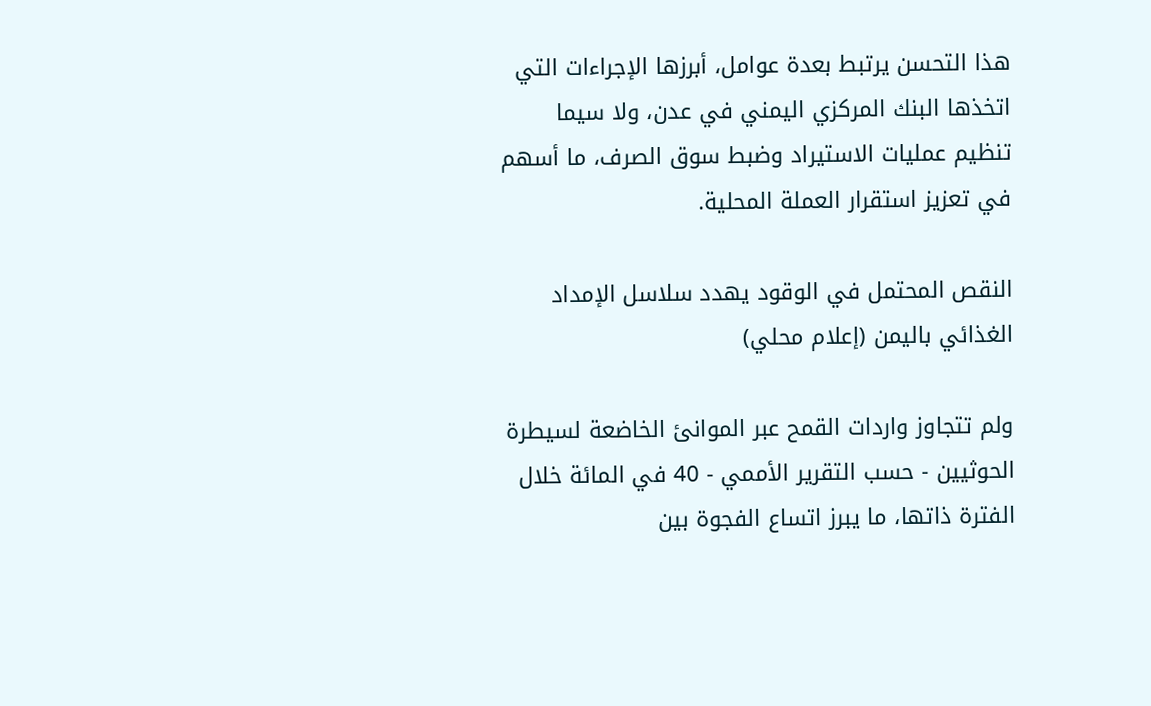هذا التحسن يرتبط بعدة عوامل، أبرزها الإجراءات التي اتخذها البنك المركزي اليمني في عدن، ولا سيما تنظيم عمليات الاستيراد وضبط سوق الصرف، ما أسهم في تعزيز استقرار العملة المحلية.

النقص المحتمل في الوقود يهدد سلاسل الإمداد الغذائي باليمن (إعلام محلي)

ولم تتجاوز واردات القمح عبر الموانئ الخاضعة لسيطرة الحوثيين - حسب التقرير الأممي - 40 في المائة خلال الفترة ذاتها، ما يبرز اتساع الفجوة بين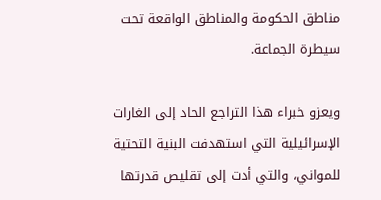مناطق الحكومة والمناطق الواقعة تحت سيطرة الجماعة.

ويعزو خبراء هذا التراجع الحاد إلى الغارات الإسرائيلية التي استهدفت البنية التحتية للمواني، والتي أدت إلى تقليص قدرتها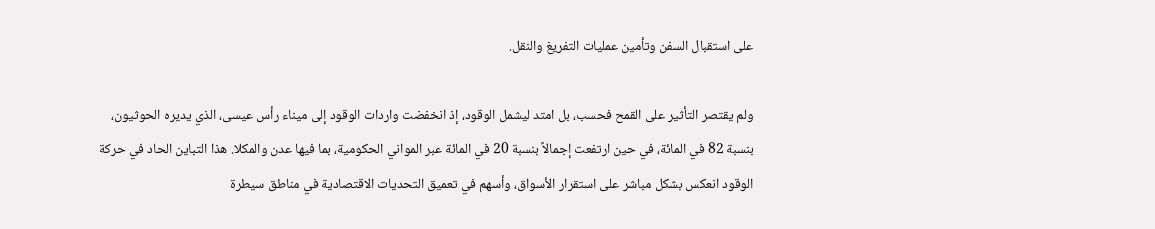على استقبال السفن وتأمين عمليات التفريغ والنقل.

ولم يقتصر التأثير على القمح فحسب، بل امتد ليشمل الوقود، إذ انخفضت واردات الوقود إلى ميناء رأس عيسى، الذي يديره الحوثيون، بنسبة 82 في المائة، في حين ارتفعت إجمالاً بنسبة 20 في المائة عبر المواني الحكومية، بما فيها عدن والمكلا. هذا التباين الحاد في حركة الوقود انعكس بشكل مباشر على استقرار الأسواق، وأسهم في تعميق التحديات الاقتصادية في مناطق سيطرة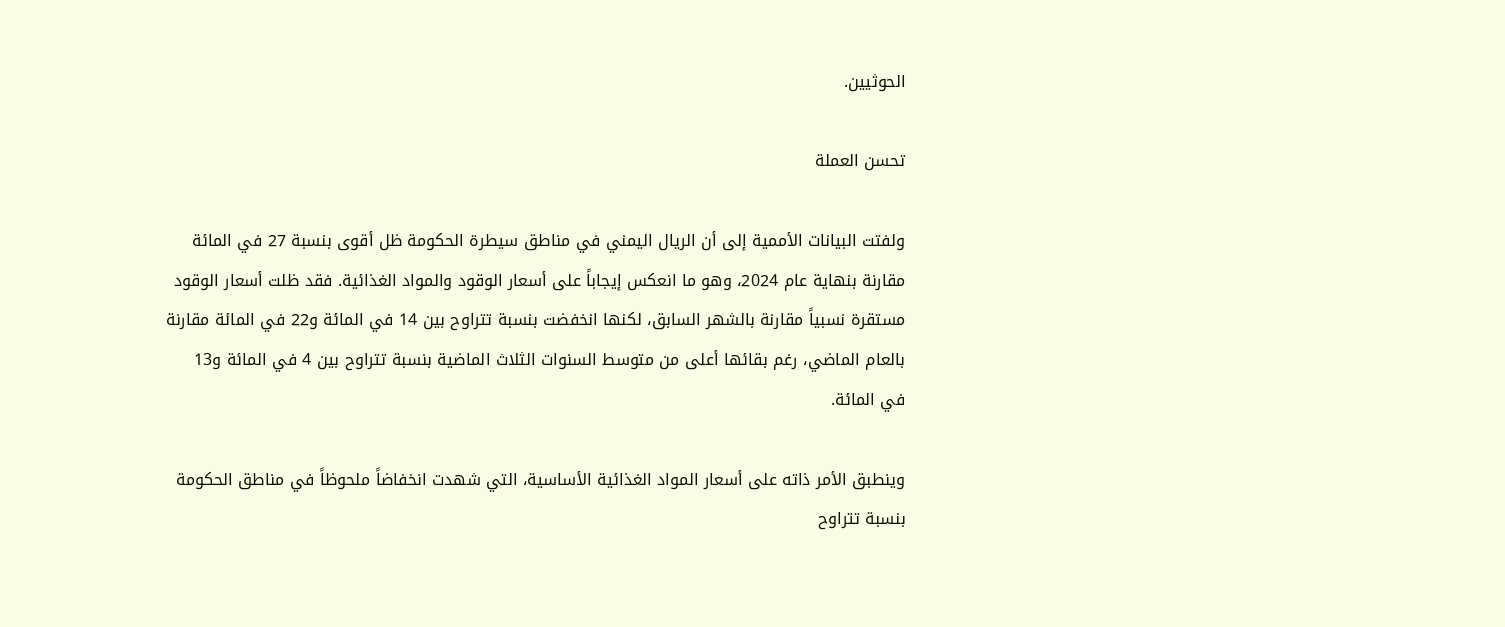الحوثيين.

تحسن العملة

ولفتت البيانات الأممية إلى أن الريال اليمني في مناطق سيطرة الحكومة ظل أقوى بنسبة 27 في المائة مقارنة بنهاية عام 2024، وهو ما انعكس إيجاباً على أسعار الوقود والمواد الغذائية. فقد ظلت أسعار الوقود مستقرة نسبياً مقارنة بالشهر السابق، لكنها انخفضت بنسبة تتراوح بين 14 في المائة و22 في المائة مقارنة بالعام الماضي، رغم بقائها أعلى من متوسط السنوات الثلاث الماضية بنسبة تتراوح بين 4 في المائة و13 في المائة.

وينطبق الأمر ذاته على أسعار المواد الغذائية الأساسية، التي شهدت انخفاضاً ملحوظاً في مناطق الحكومة بنسبة تتراوح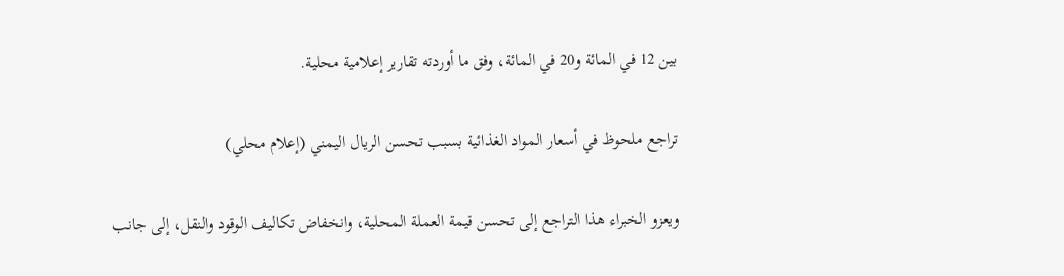بين 12 في المائة و20 في المائة، وفق ما أوردته تقارير إعلامية محلية.

تراجع ملحوظ في أسعار المواد الغذائية بسبب تحسن الريال اليمني (إعلام محلي)

ويعزو الخبراء هذا التراجع إلى تحسن قيمة العملة المحلية، وانخفاض تكاليف الوقود والنقل، إلى جانب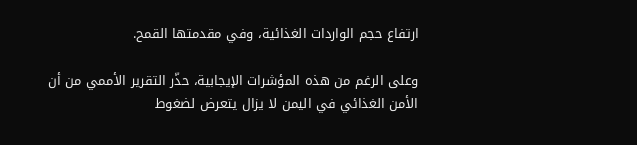ارتفاع حجم الواردات الغذائية، وفي مقدمتها القمح.

وعلى الرغم من هذه المؤشرات الإيجابية، حذّر التقرير الأممي من أن الأمن الغذائي في اليمن لا يزال يتعرض لضغوط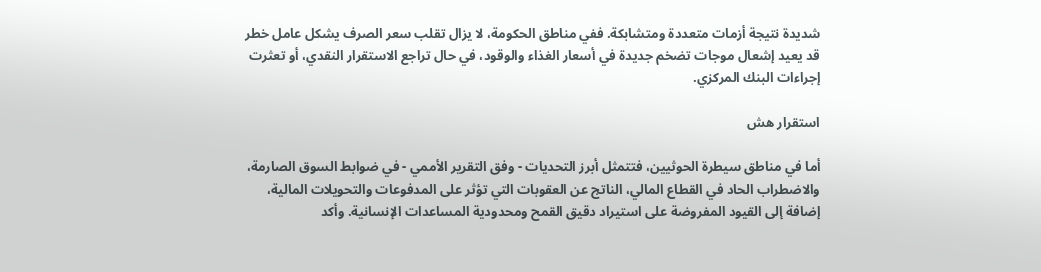شديدة نتيجة أزمات متعددة ومتشابكة. ففي مناطق الحكومة، لا يزال تقلب سعر الصرف يشكل عامل خطر قد يعيد إشعال موجات تضخم جديدة في أسعار الغذاء والوقود، في حال تراجع الاستقرار النقدي، أو تعثرت إجراءات البنك المركزي.

استقرار هش

أما في مناطق سيطرة الحوثيين، فتتمثل أبرز التحديات - وفق التقرير الأممي - في ضوابط السوق الصارمة، والاضطراب الحاد في القطاع المالي، الناتج عن العقوبات التي تؤثر على المدفوعات والتحويلات المالية، إضافة إلى القيود المفروضة على استيراد دقيق القمح ومحدودية المساعدات الإنسانية. وأكد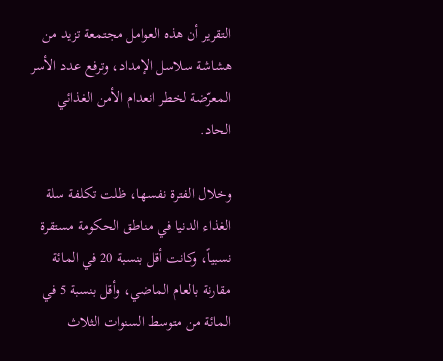التقرير أن هذه العوامل مجتمعة تزيد من هشاشة سلاسل الإمداد، وترفع عدد الأسر المعرّضة لخطر انعدام الأمن الغذائي الحاد.

وخلال الفترة نفسها، ظلت تكلفة سلة الغذاء الدنيا في مناطق الحكومة مستقرة نسبياً، وكانت أقل بنسبة 20 في المائة مقارنة بالعام الماضي، وأقل بنسبة 5 في المائة من متوسط السنوات الثلاث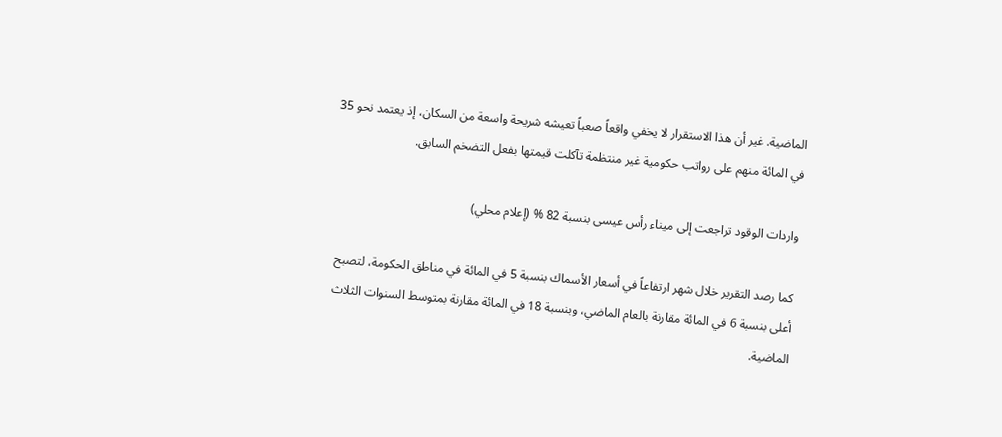الماضية. غير أن هذا الاستقرار لا يخفي واقعاً صعباً تعيشه شريحة واسعة من السكان، إذ يعتمد نحو 35 في المائة منهم على رواتب حكومية غير منتظمة تآكلت قيمتها بفعل التضخم السابق.

واردات الوقود تراجعت إلى ميناء رأس عيسى بنسبة 82 % (إعلام محلي)

كما رصد التقرير خلال شهر ارتفاعاً في أسعار الأسماك بنسبة 5 في المائة في مناطق الحكومة، لتصبح أعلى بنسبة 6 في المائة مقارنة بالعام الماضي، وبنسبة 18 في المائة مقارنة بمتوسط السنوات الثلاث الماضية.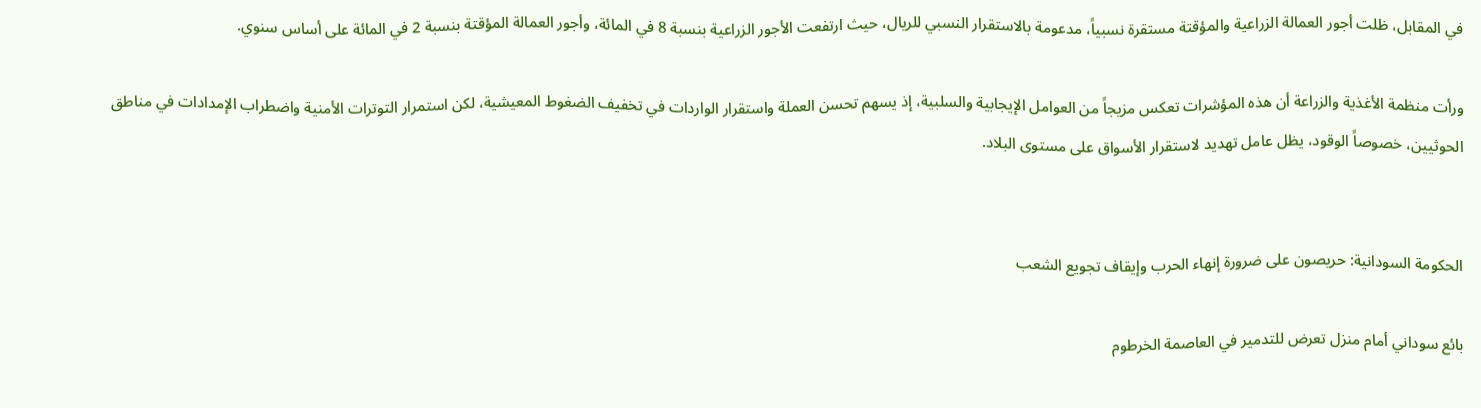في المقابل، ظلت أجور العمالة الزراعية والمؤقتة مستقرة نسبياً، مدعومة بالاستقرار النسبي للريال، حيث ارتفعت الأجور الزراعية بنسبة 8 في المائة، وأجور العمالة المؤقتة بنسبة 2 في المائة على أساس سنوي.

ورأت منظمة الأغذية والزراعة أن هذه المؤشرات تعكس مزيجاً من العوامل الإيجابية والسلبية، إذ يسهم تحسن العملة واستقرار الواردات في تخفيف الضغوط المعيشية، لكن استمرار التوترات الأمنية واضطراب الإمدادات في مناطق الحوثيين، خصوصاً الوقود، يظل عامل تهديد لاستقرار الأسواق على مستوى البلاد.


الحكومة السودانية: حريصون على ضرورة إنهاء الحرب وإيقاف تجويع الشعب

بائع سوداني أمام منزل تعرض للتدمير في العاصمة الخرطوم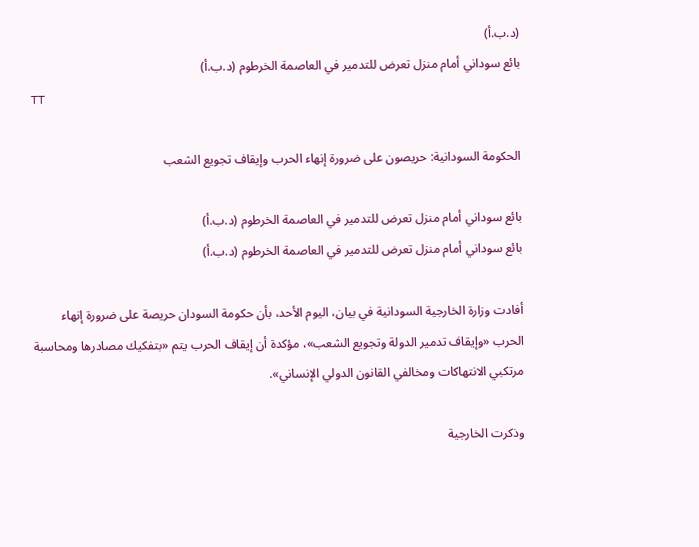(د.ب.أ)
بائع سوداني أمام منزل تعرض للتدمير في العاصمة الخرطوم (د.ب.أ)
TT

الحكومة السودانية: حريصون على ضرورة إنهاء الحرب وإيقاف تجويع الشعب

بائع سوداني أمام منزل تعرض للتدمير في العاصمة الخرطوم (د.ب.أ)
بائع سوداني أمام منزل تعرض للتدمير في العاصمة الخرطوم (د.ب.أ)

أفادت وزارة الخارجية السودانية في بيان، اليوم الأحد، بأن حكومة السودان حريصة على ضرورة إنهاء الحرب «وإيقاف تدمير الدولة وتجويع الشعب»، مؤكدة أن إيقاف الحرب يتم «بتفكيك مصادرها ومحاسبة مرتكبي الانتهاكات ومخالفي القانون الدولي الإنساني».

وذكرت الخارجية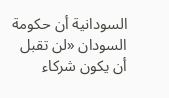السودانية أن حكومة السودان «لن تقبل أن يكون شركاء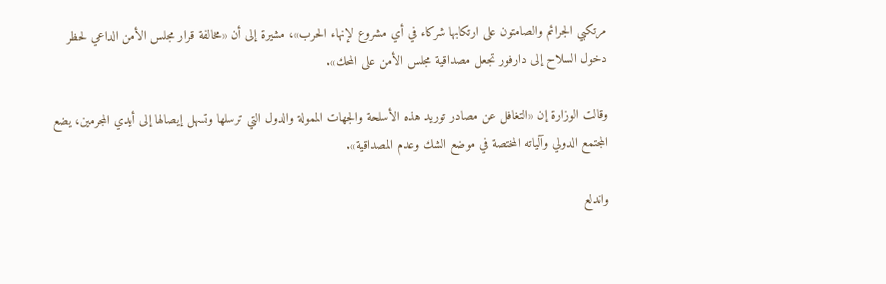مرتكبي الجرائم والصامتون على ارتكابها شركاء في أي مشروع لإنهاء الحرب»، مشيرة إلى أن «مخالفة قرار مجلس الأمن الداعي لحظر دخول السلاح إلى دارفور تجعل مصداقية مجلس الأمن على المحك».

وقالت الوزارة إن «التغافل عن مصادر توريد هذه الأسلحة والجهات الممولة والدول التي ترسلها وتسهل إيصالها إلى أيدي المجرمين، يضع المجتمع الدولي وآلياته المختصة في موضع الشك وعدم المصداقية».

واندلع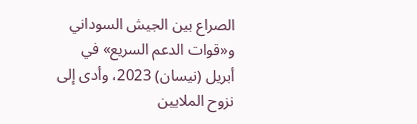الصراع بين الجيش السوداني و«قوات الدعم السريع» في أبريل (نيسان) 2023، وأدى إلى نزوح الملايين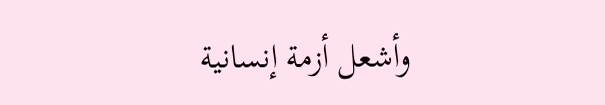وأشعل أزمة إنسانية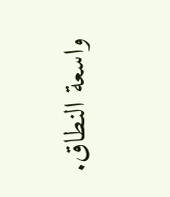واسعة النطاق.